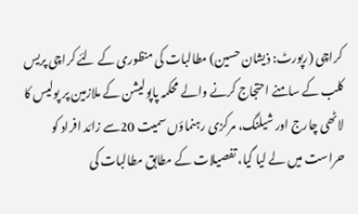کراچی (رپورٹ: ذیشان حسین) مطالبات کی منظوری کے لئے کراچی پریس کلب کے سامنے احتجاج کرنے والے محکمہ پاپولیشن کے ملازمین پر پولیس کا لاٹھی چارج اور شیلنگ، مرکزی رہنماؤں سمیت 20سے زائد افراد کو حراست میں لے لیا گیا، تفصیلات کے مطابق مطالبات کی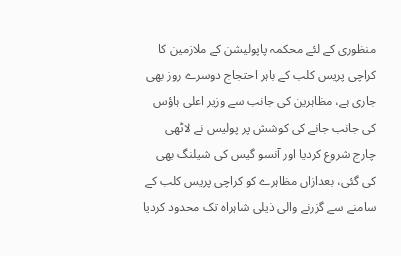منظوری کے لئے محکمہ پاپولیشن کے ملازمین کا کراچی پریس کلب کے باہر احتجاج دوسرے روز بھی جاری ہے، مظاہرین کی جانب سے وزیر اعلی ہاؤس کی جانب جانے کی کوشش پر پولیس نے لاٹھی چارج شروع کردیا اور آنسو گیس کی شیلنگ بھی کی گئی، بعدازاں مظاہرے کو کراچی پریس کلب کے سامنے سے گزرنے والی ذیلی شاہراہ تک محدود کردیا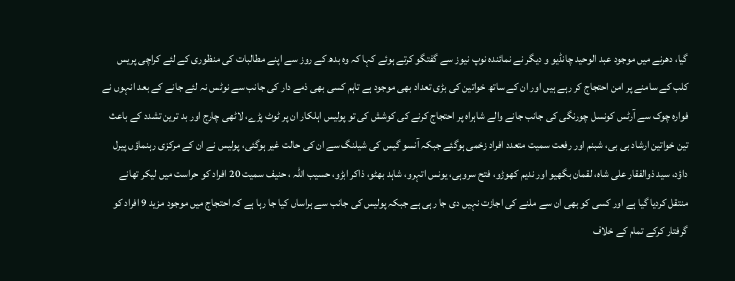گیا، دھرنے میں موجود عبد الوحید چانڈیو و دیگر نے نمائندہ نوپ نیوز سے گفتگو کرتے ہوئے کہا کہ وہ بدھ کے روز سے اپنے مطالبات کی منظوری کے لئے کراچی پریس کلب کے سامنے پر امن احتجاج کر رہے ہیں اور ان کے ساتھ خواتین کی بڑی تعداد بھی موجود ہے تاہم کسی بھی ذمے دار کی جانب سے نوٹس نہ لئے جانے کے بعد انہوں نے فوارہ چوک سے آرٹس کونسل چورنگی کی جانب جانے والے شاہراہ پر احتجاج کرنے کی کوشش کی تو پولیس اہلکار ان پر ٹوٹ پڑے، لاٹھی چارج اور بد ترین تشدد کے باعث تین خواتین ارشاد بی بی، شبنم اور رفعت سمیت متعدد افراد زخمی ہوگئے جبکہ آنسو گیس کی شیلنگ سے ان کی حالت غیر ہوگئی، پولیس نے ان کے مرکزی رہنماؤں پیرل داؤد، سید ذوالفقار علی شاہ، لقمان بگھیو اور ندیم کھوڑو، فتح سروہی، یونس اتہرو، شاہد بھٹو، ذاکر ابڑو، حسیب اللہ ، حنیف سمیت 20 افراد کو حراست میں لیکر تھانے منتقل کردیا گیا ہے اور کسی کو بھی ان سے ملنے کی اجازت نہیں دی جا رہی ہے جبکہ پولیس کی جانب سے ہراساں کیا جا رہا ہے کہ احتجاج میں موجود مزید 9 افراد کو گرفتار کرکے تمام کے خلاف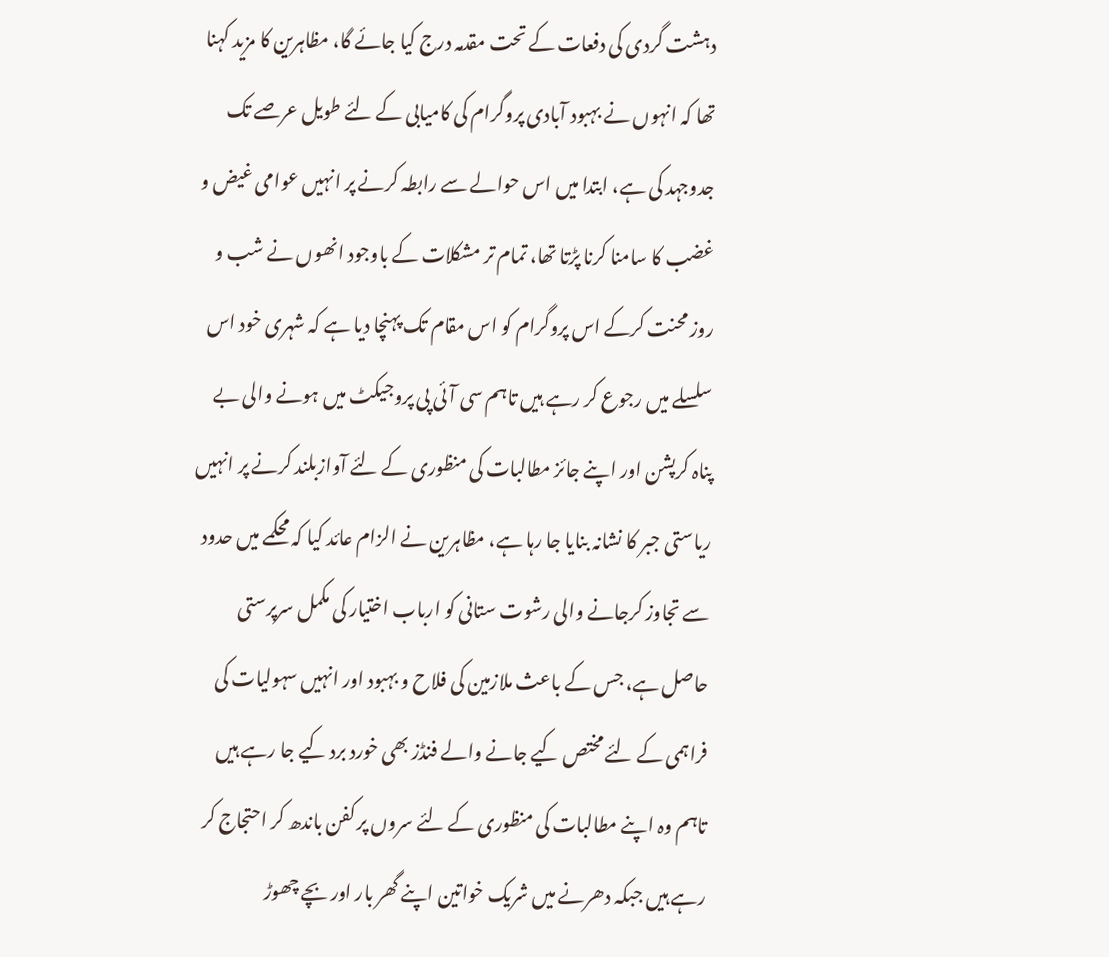دہشت گردی کی دفعات کے تحت مقدمہ درج کیا جائے گا، مظاہرین کا مزید کہنا تھا کہ انہوں نے بہبود آبادی پروگرام کی کامیابی کے لئے طویل عرصے تک جدوجہد کی ہے، ابتدا میں اس حوالے سے رابطہ کرنے پر انہیں عوامی غیض و غضب کا سامنا کرنا پڑتا تھا، تمام تر مشکلات کے باوجود انھوں نے شب و روز محنت کرکے اس پروگرام کو اس مقام تک پہنچا دیا ہے کہ شہری خود اس سلسلے میں رجوع کر رہے ہیں تاہم سی آئی پی پروجیکٹ میں ہونے والی بے پناہ کرپشن اور اپنے جائز مطالبات کی منظوری کے لئے آوازبلند کرنے پر انہیں ریاستی جبر کا نشانہ بنایا جا رہا ہے، مظاہرین نے الزام عائد کیا کہ محکمے میں حدود سے تجاوز کرجانے والی رشوت ستانی کو ارباب اختیار کی مکمل سرپرستی حاصل ہے، جس کے باعث ملازمین کی فلاح و بہبود اور انہیں سہولیات کی فراہمی کے لئے مختص کیے جانے والے فنڈز بھی خورد برد کیے جا رہے ہیں تاہم وہ اپنے مطالبات کی منظوری کے لئے سروں پر کفن باندھ کر احتجاج کر رہے ہیں جبکہ دھرنے میں شریک خواتین اپنے گھر بار اور بچے چھوڑ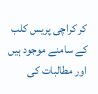کر کراچی پریس کلب کے سامنے موجود ہیں اور مطالبات کی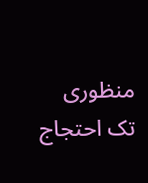منظوری تک احتجاج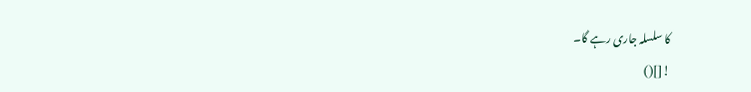کا سلسلہ جاری رہے گا۔
![]()